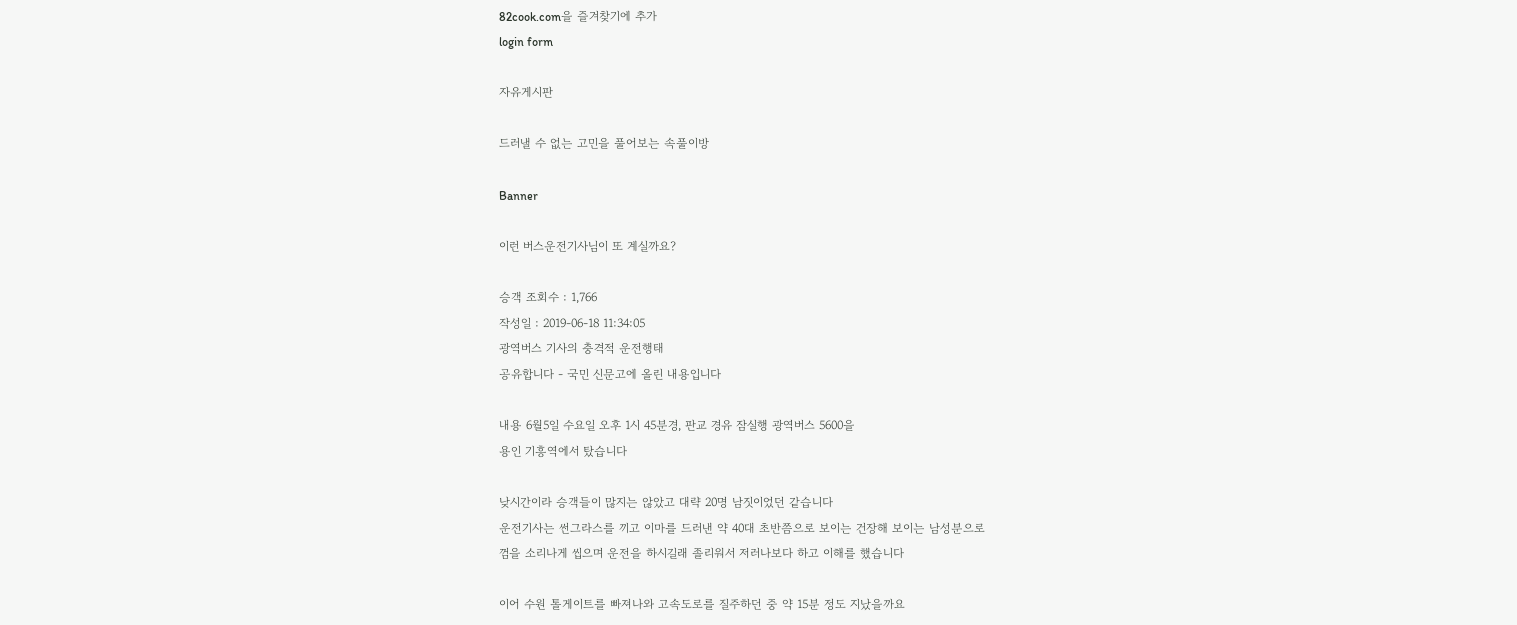82cook.com을 즐겨찾기에 추가
login form

자유게시판

드러낼 수 없는 고민을 풀어보는 속풀이방

Banner

이런 버스운전기사님이 또 계실까요?

승객 조회수 : 1,766
작성일 : 2019-06-18 11:34:05
광역버스 기사의 충격적 운전행태
공유합니다 - 국민 신문고에 올린 내용입니다

내용 6월5일 수요일 오후 1시 45분경, 판교 경유 잠실행 광역버스 5600을
용인 기흥역에서 탔습니다

낮시간이라 승객들이 많지는 않았고 대략 20명 남짓이었던 같습니다
운전기사는 썬그라스를 끼고 이마를 드러낸 약 40대 초반쯤으로 보이는 건장해 보이는 남성분으로
껌을 소리나게 씹으며 운전을 하시길래 졸리워서 저러나보다 하고 이해를 했습니다

이어 수원 톨게이트를 빠져나와 고속도로를 질주하던 중 약 15분 정도 지났을까요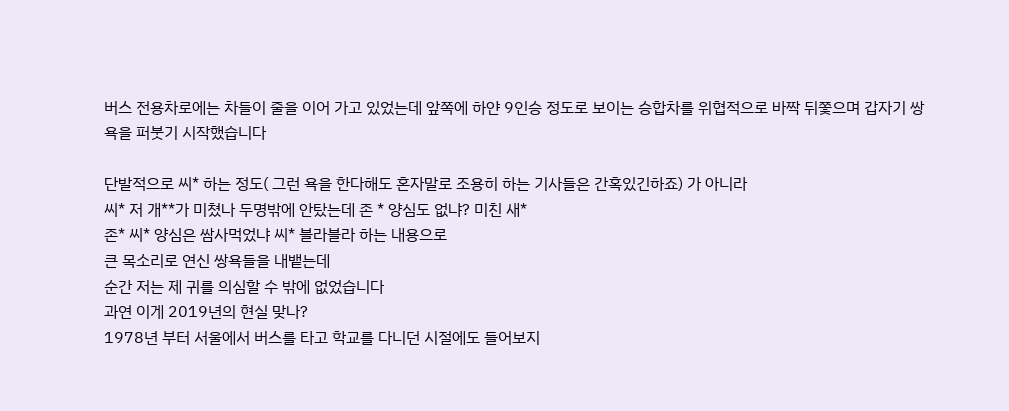버스 전용차로에는 차들이 줄을 이어 가고 있었는데 앞쪽에 하얀 9인승 정도로 보이는 승합차를 위협적으로 바짝 뒤쫓으며 갑자기 쌍욕을 퍼붓기 시작했습니다

단발적으로 씨* 하는 정도( 그런 욕을 한다해도 혼자말로 조용히 하는 기사들은 간혹있긴하죠) 가 아니라
씨* 저 개**가 미쳤나 두명밖에 안탔는데 존 * 양심도 없냐? 미친 새*
존* 씨* 양심은 쌈사먹었냐 씨* 블라블라 하는 내용으로
큰 목소리로 연신 쌍욕들을 내뱉는데
순간 저는 제 귀를 의심할 수 밖에 없었습니다
과연 이게 2019년의 현실 맞나?
1978년 부터 서울에서 버스를 타고 학교를 다니던 시절에도 들어보지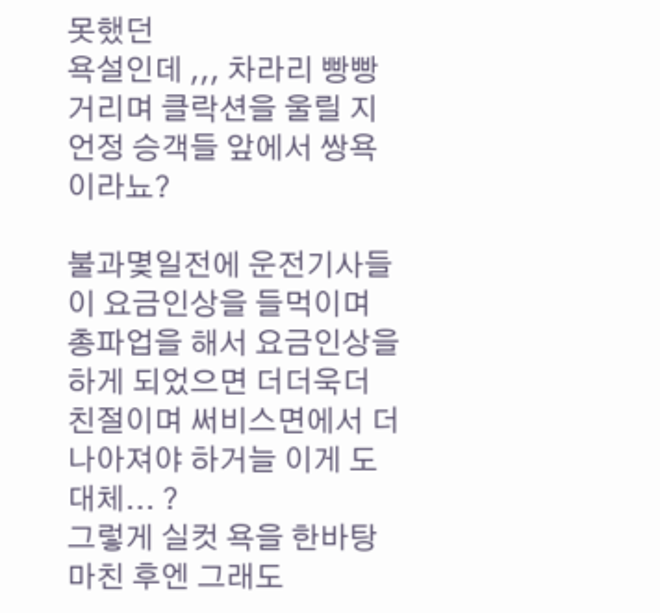못했던
욕설인데 ,,, 차라리 빵빵거리며 클락션을 울릴 지언정 승객들 앞에서 쌍욕이라뇨?

불과몇일전에 운전기사들이 요금인상을 들먹이며 총파업을 해서 요금인상을 하게 되었으면 더더욱더 친절이며 써비스면에서 더 나아져야 하거늘 이게 도대체... ?
그렇게 실컷 욕을 한바탕 마친 후엔 그래도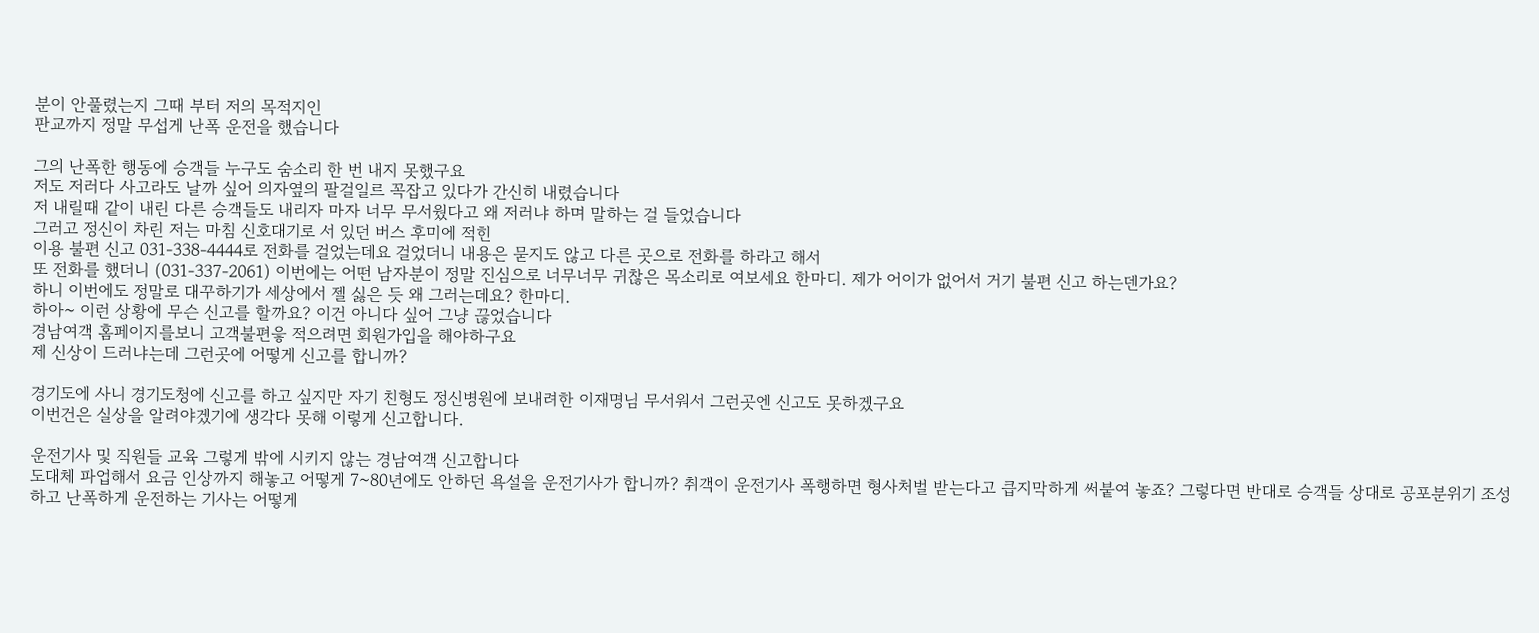분이 안풀렸는지 그때 부터 저의 목적지인
판교까지 정말 무섭게 난폭 운전을 했습니다

그의 난폭한 행동에 승객들 누구도 숨소리 한 번 내지 못했구요
저도 저러다 사고라도 날까 싶어 의자옆의 팔걸일르 꼭잡고 있다가 간신히 내렸습니다
저 내릴때 같이 내린 다른 승객들도 내리자 마자 너무 무서웠다고 왜 저러냐 하며 말하는 걸 들었습니다
그러고 정신이 차린 저는 마침 신호대기로 서 있던 버스 후미에 적힌
이용 불편 신고 031-338-4444로 전화를 걸었는데요 걸었더니 내용은 묻지도 않고 다른 곳으로 전화를 하라고 해서
또 전화를 했더니 (031-337-2061) 이번에는 어떤 남자분이 정말 진심으로 너무너무 귀찮은 목소리로 여보세요 한마디. 제가 어이가 없어서 거기 불편 신고 하는덴가요?
하니 이번에도 정말로 대꾸하기가 세상에서 젤 싫은 듯 왜 그러는데요? 한마디.
하아~ 이런 상황에 무슨 신고를 할까요? 이건 아니다 싶어 그냥 끊었습니다
경남여객 홈페이지를보니 고객불편읗 적으려면 회원가입을 해야하구요
제 신상이 드러냐는데 그런곳에 어떻게 신고를 합니까?

경기도에 사니 경기도청에 신고를 하고 싶지만 자기 친형도 정신병원에 보내려한 이재명님 무서워서 그런곳엔 신고도 못하겠구요
이번건은 실상을 알려야겠기에 생각다 못해 이렇게 신고합니다.

운전기사 및 직원들 교육 그렇게 밖에 시키지 않는 경남여객 신고합니다
도대체 파업해서 요금 인상까지 해놓고 어떻게 7~80년에도 안하던 욕설을 운전기사가 합니까? 취객이 운전기사 폭행하면 형사처벌 받는다고 큽지막하게 써붙여 놓죠? 그렇다면 반대로 승객들 상대로 공포분위기 조성하고 난폭하게 운전하는 기사는 어떻게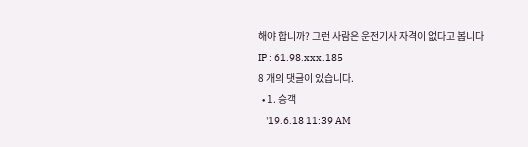해야 합니까? 그런 사람은 운전기사 자격이 없다고 봅니다
IP : 61.98.xxx.185
8 개의 댓글이 있습니다.
  • 1. 승객
    '19.6.18 11:39 AM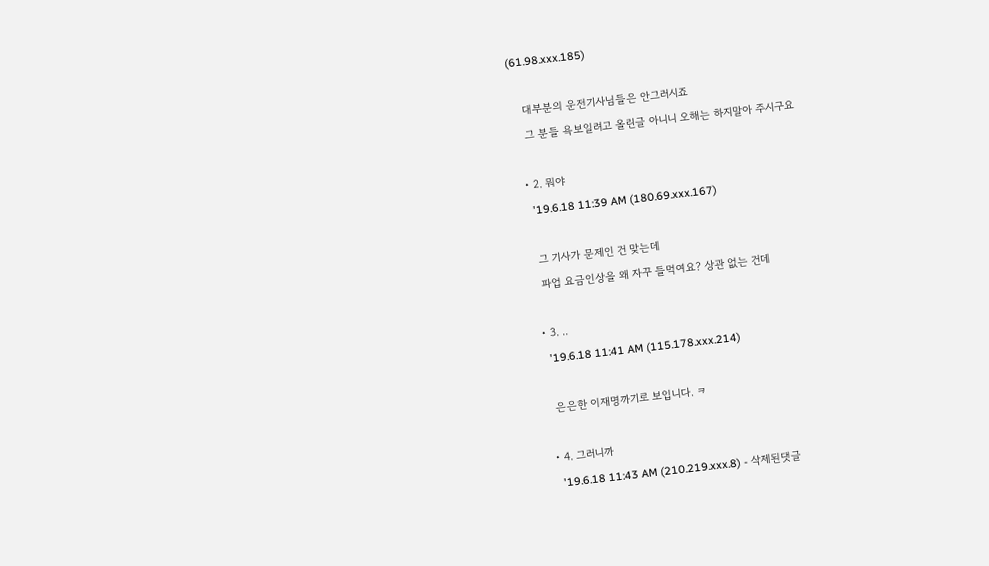(61.98.xxx.185)

    대부분의 운전기사님들은 안그러시죠
    그 분들 욕보일려고 올린글 아니니 오해는 하지말아 주시구요

  • 2. 뭐야
    '19.6.18 11:39 AM (180.69.xxx.167)

    그 기사가 문제인 건 맞는데
    파업 요금인상을 왜 자꾸 들먹여요? 상관 없는 건데

  • 3. ..
    '19.6.18 11:41 AM (115.178.xxx.214)

    은은한 이재명까기로 보입니다. ㅋ

  • 4. 그러니까
    '19.6.18 11:43 AM (210.219.xxx.8) - 삭제된댓글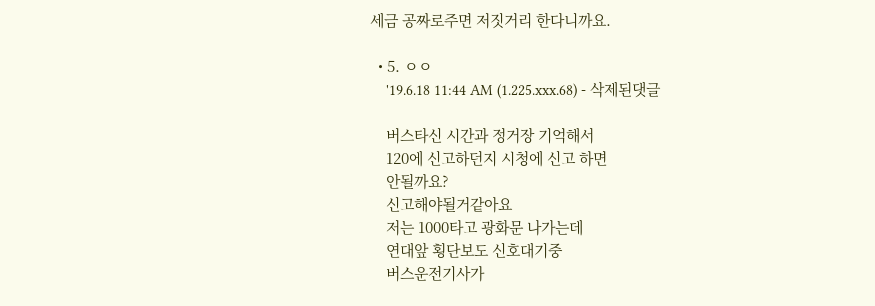세금 공짜로주면 저짓거리 한다니까요.

  • 5. ㅇㅇ
    '19.6.18 11:44 AM (1.225.xxx.68) - 삭제된댓글

    버스타신 시간과 정거장 기억해서
    120에 신고하던지 시청에 신고 하면
    안될까요?
    신고해야될거같아요
    저는 1000타고 광화문 나가는데
    연대앞 횡단보도 신호대기중
    버스운전기사가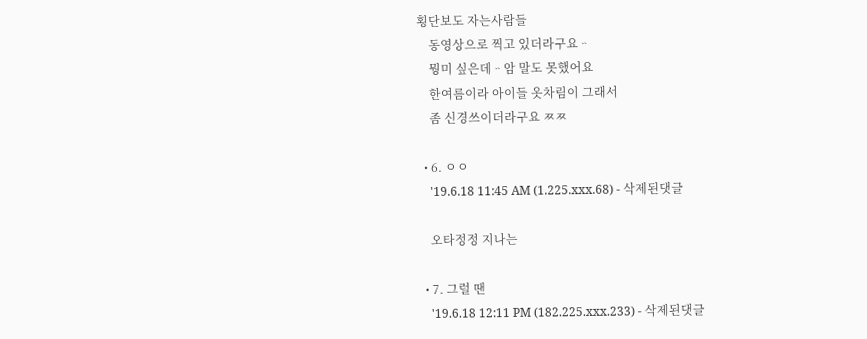횡단보도 자는사람들
    동영상으로 찍고 있더라구요ᆢ
    뭥미 싶은데ᆢ암 말도 못했어요
    한여름이라 아이들 옷차림이 그래서
    좀 신경쓰이더라구요 ㅉㅉ

  • 6. ㅇㅇ
    '19.6.18 11:45 AM (1.225.xxx.68) - 삭제된댓글

    오타정정 지나는

  • 7. 그럴 땐
    '19.6.18 12:11 PM (182.225.xxx.233) - 삭제된댓글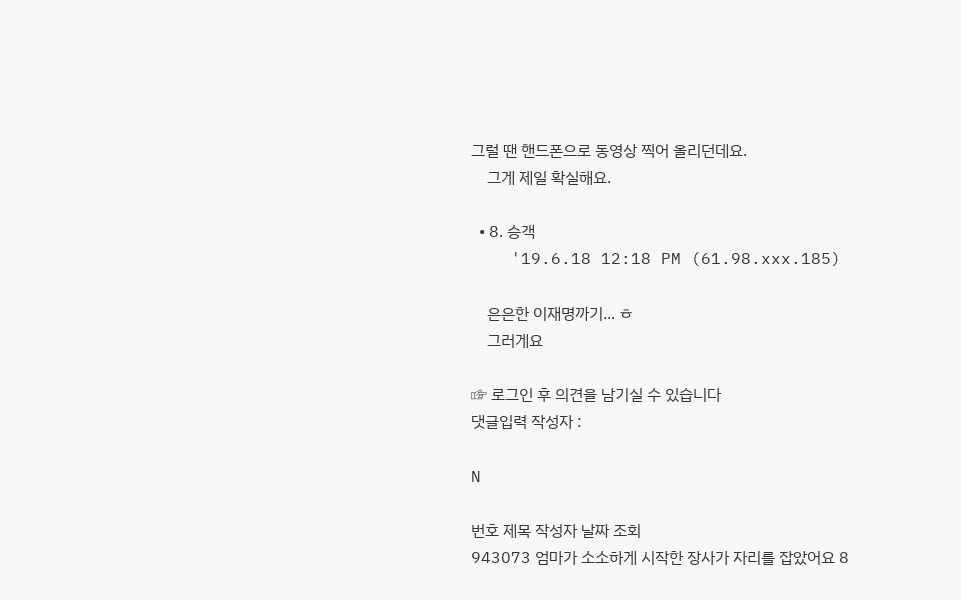그럴 땐 핸드폰으로 동영상 찍어 올리던데요.
    그게 제일 확실해요.

  • 8. 승객
    '19.6.18 12:18 PM (61.98.xxx.185)

    은은한 이재명까기... ㅎ
    그러게요

☞ 로그인 후 의견을 남기실 수 있습니다
댓글입력 작성자 :

N

번호 제목 작성자 날짜 조회
943073 엄마가 소소하게 시작한 장사가 자리를 잡았어요 8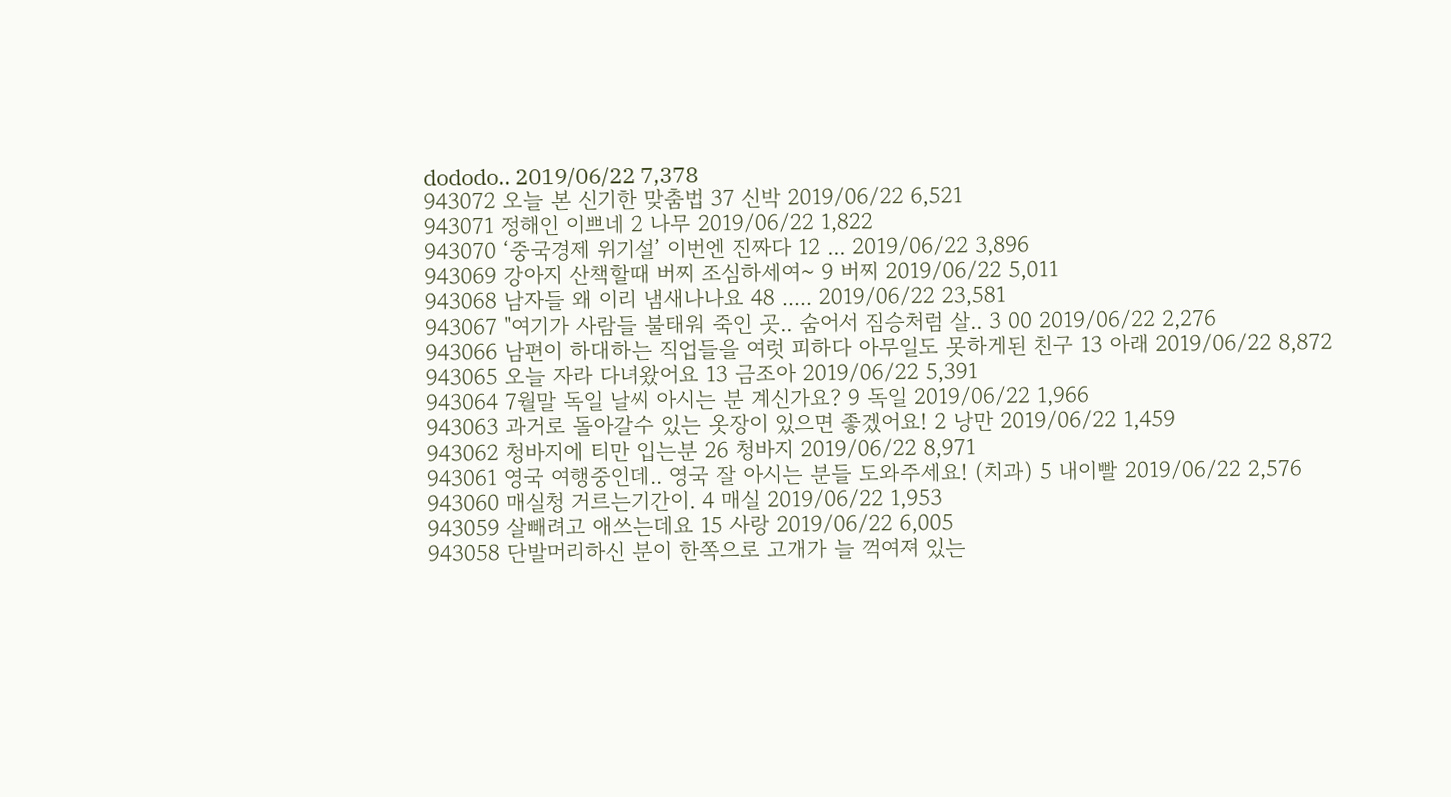dododo.. 2019/06/22 7,378
943072 오늘 본 신기한 맞춤법 37 신박 2019/06/22 6,521
943071 정해인 이쁘네 2 나무 2019/06/22 1,822
943070 ‘중국경제 위기설’ 이번엔 진짜다 12 ... 2019/06/22 3,896
943069 강아지 산책할때 버찌 조심하세여~ 9 버찌 2019/06/22 5,011
943068 남자들 왜 이리 냄새나나요 48 ..... 2019/06/22 23,581
943067 "여기가 사람들 불태워 죽인 곳.. 숨어서 짐승처럼 살.. 3 00 2019/06/22 2,276
943066 남편이 하대하는 직업들을 여럿 피하다 아무일도 못하게된 친구 13 아래 2019/06/22 8,872
943065 오늘 자라 다녀왔어요 13 금조아 2019/06/22 5,391
943064 7월말 독일 날씨 아시는 분 계신가요? 9 독일 2019/06/22 1,966
943063 과거로 돌아갈수 있는 옷장이 있으면 좋겠어요! 2 낭만 2019/06/22 1,459
943062 청바지에 티만 입는분 26 청바지 2019/06/22 8,971
943061 영국 여행중인데.. 영국 잘 아시는 분들 도와주세요! (치과) 5 내이빨 2019/06/22 2,576
943060 매실청 거르는기간이. 4 매실 2019/06/22 1,953
943059 살빼려고 애쓰는데요 15 사랑 2019/06/22 6,005
943058 단발머리하신 분이 한쪽으로 고개가 늘 꺽여져 있는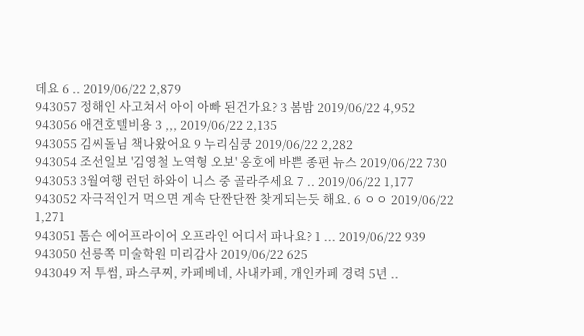데요 6 .. 2019/06/22 2,879
943057 정해인 사고쳐서 아이 아빠 된건가요? 3 봄밤 2019/06/22 4,952
943056 애견호텔비용 3 ,,, 2019/06/22 2,135
943055 김씨돌님 책나왔어요 9 누리심쿵 2019/06/22 2,282
943054 조선일보 '김영철 노역형 오보' 옹호에 바쁜 종편 뉴스 2019/06/22 730
943053 3월여행 런던 하와이 니스 중 골라주세요 7 .. 2019/06/22 1,177
943052 자극적인거 먹으면 계속 단짠단짠 찾게되는듯 해요. 6 ㅇㅇ 2019/06/22 1,271
943051 톰슨 에어프라이어 오프라인 어디서 파나요? 1 ... 2019/06/22 939
943050 선릉쪽 미술학원 미리감사 2019/06/22 625
943049 저 투썸, 파스쿠찌, 카페베네, 사내카페, 개인카페 경력 5년 ..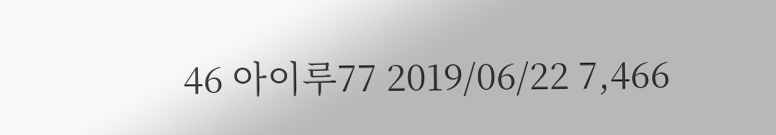46 아이루77 2019/06/22 7,466